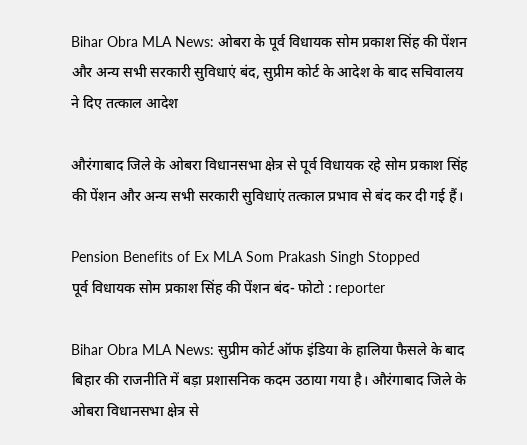Bihar Obra MLA News: ओबरा के पूर्व विधायक सोम प्रकाश सिंह की पेंशन और अन्य सभी सरकारी सुविधाएं बंद, सुप्रीम कोर्ट के आदेश के बाद सचिवालय ने दिए तत्काल आदेश

औरंगाबाद जिले के ओबरा विधानसभा क्षेत्र से पूर्व विधायक रहे सोम प्रकाश सिंह की पेंशन और अन्य सभी सरकारी सुविधाएं तत्काल प्रभाव से बंद कर दी गई हैं।

Pension Benefits of Ex MLA Som Prakash Singh Stopped
पूर्व विधायक सोम प्रकाश सिंह की पेंशन बंद- फोटो : reporter

Bihar Obra MLA News: सुप्रीम कोर्ट ऑफ इंडिया के हालिया फैसले के बाद बिहार की राजनीति में बड़ा प्रशासनिक कदम उठाया गया है। औरंगाबाद जिले के ओबरा विधानसभा क्षेत्र से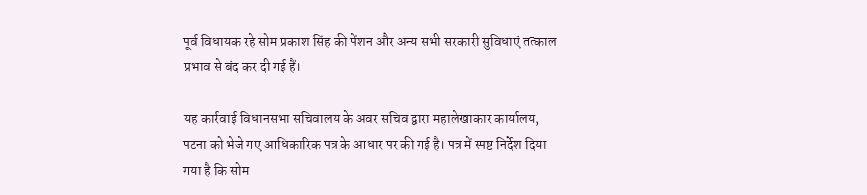पूर्व विधायक रहे सोम प्रकाश सिंह की पेंशन और अन्य सभी सरकारी सुविधाएं तत्काल प्रभाव से बंद कर दी गई हैं।

यह कार्रवाई विधानसभा सचिवालय के अवर सचिव द्वारा महालेखाकार कार्यालय, पटना को भेजे गए आधिकारिक पत्र के आधार पर की गई है। पत्र में स्पष्ट निर्देश दिया गया है कि सोम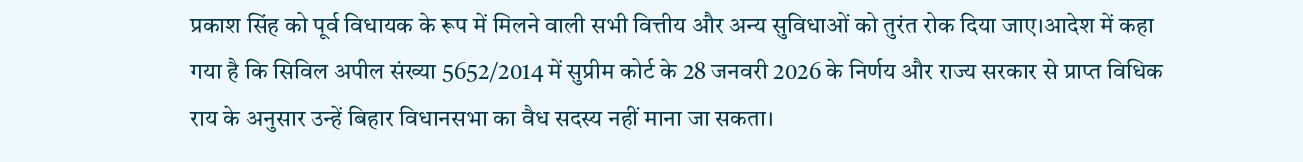प्रकाश सिंह को पूर्व विधायक के रूप में मिलने वाली सभी वित्तीय और अन्य सुविधाओं को तुरंत रोक दिया जाए।आदेश में कहा गया है कि सिविल अपील संख्या 5652/2014 में सुप्रीम कोर्ट के 28 जनवरी 2026 के निर्णय और राज्य सरकार से प्राप्त विधिक राय के अनुसार उन्हें बिहार विधानसभा का वैध सदस्य नहीं माना जा सकता।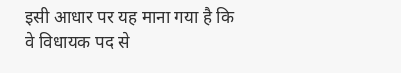इसी आधार पर यह माना गया है कि वे विधायक पद से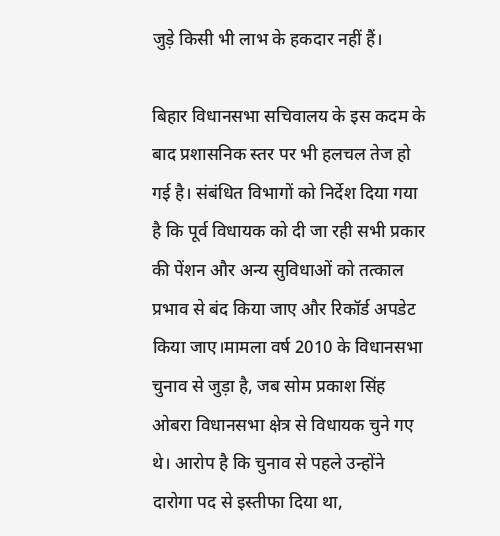जुड़े किसी भी लाभ के हकदार नहीं हैं।

बिहार विधानसभा सचिवालय के इस कदम के बाद प्रशासनिक स्तर पर भी हलचल तेज हो गई है। संबंधित विभागों को निर्देश दिया गया है कि पूर्व विधायक को दी जा रही सभी प्रकार की पेंशन और अन्य सुविधाओं को तत्काल प्रभाव से बंद किया जाए और रिकॉर्ड अपडेट किया जाए।मामला वर्ष 2010 के विधानसभा चुनाव से जुड़ा है, जब सोम प्रकाश सिंह ओबरा विधानसभा क्षेत्र से विधायक चुने गए थे। आरोप है कि चुनाव से पहले उन्होंने दारोगा पद से इस्तीफा दिया था,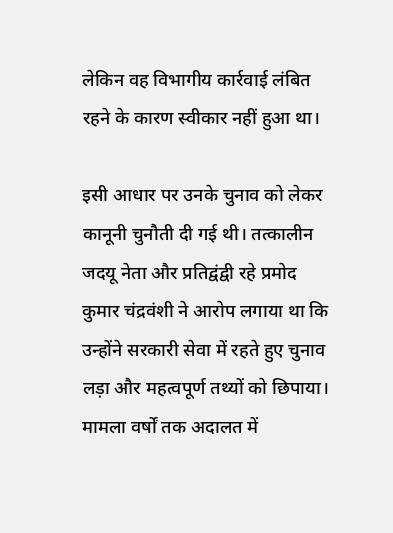लेकिन वह विभागीय कार्रवाई लंबित रहने के कारण स्वीकार नहीं हुआ था।

इसी आधार पर उनके चुनाव को लेकर कानूनी चुनौती दी गई थी। तत्कालीन जदयू नेता और प्रतिद्वंद्वी रहे प्रमोद कुमार चंद्रवंशी ने आरोप लगाया था कि उन्होंने सरकारी सेवा में रहते हुए चुनाव लड़ा और महत्वपूर्ण तथ्यों को छिपाया। मामला वर्षों तक अदालत में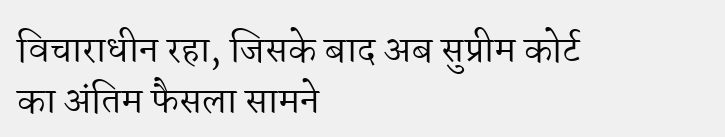विचाराधीन रहा, जिसके बाद अब सुप्रीम कोर्ट का अंतिम फैसला सामने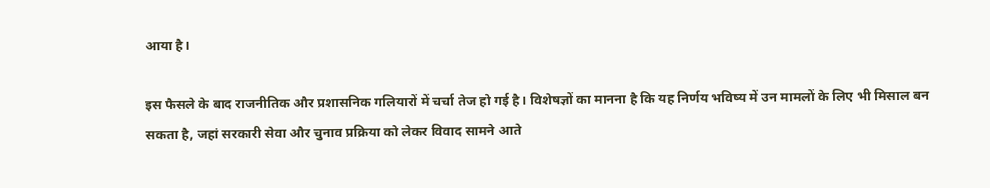आया है।

इस फैसले के बाद राजनीतिक और प्रशासनिक गलियारों में चर्चा तेज हो गई है। विशेषज्ञों का मानना है कि यह निर्णय भविष्य में उन मामलों के लिए भी मिसाल बन सकता है, जहां सरकारी सेवा और चुनाव प्रक्रिया को लेकर विवाद सामने आते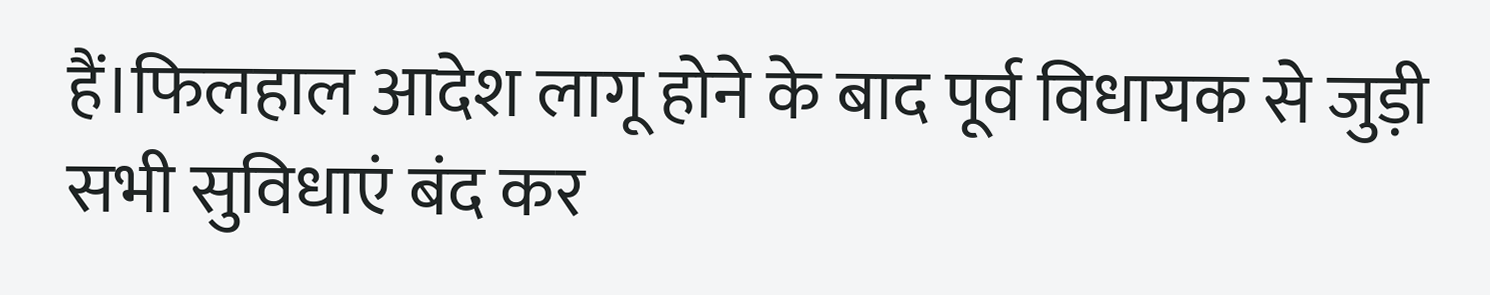हैं।फिलहाल आदेश लागू होने के बाद पूर्व विधायक से जुड़ी सभी सुविधाएं बंद कर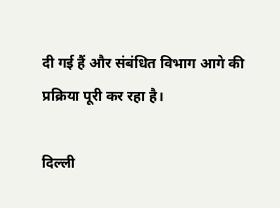दी गई हैं और संबंधित विभाग आगे की प्रक्रिया पूरी कर रहा है।

दिल्ली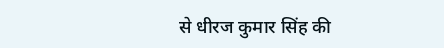से धीरज कुमार सिंह की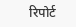रिपोर्ट